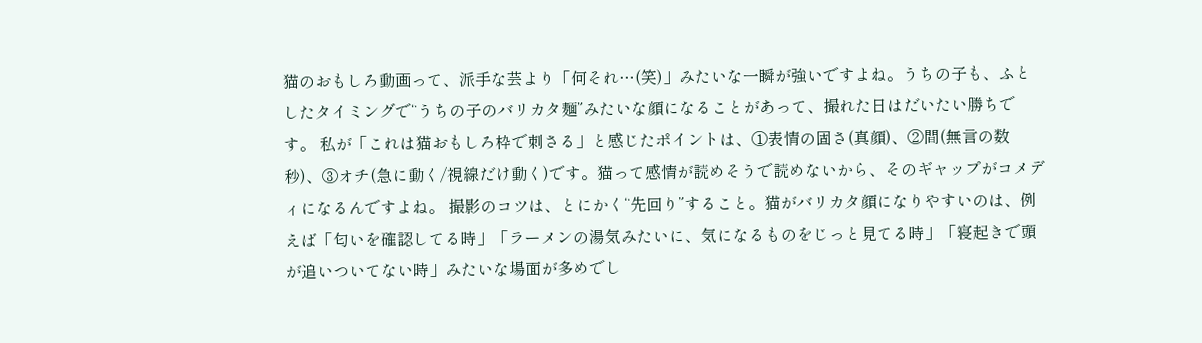猫のおもしろ動画って、派手な芸より「何それ…(笑)」みたいな一瞬が強いですよね。うちの子も、ふとしたタイミングで“うちの子のバリカタ麺”みたいな顔になることがあって、撮れた日はだいたい勝ちです。 私が「これは猫おもしろ枠で刺さる」と感じたポイントは、①表情の固さ(真顔)、②間(無言の数秒)、③オチ(急に動く/視線だけ動く)です。猫って感情が読めそうで読めないから、そのギャップがコメディになるんですよね。 撮影のコツは、とにかく“先回り”すること。猫がバリカタ顔になりやすいのは、例えば「匂いを確認してる時」「ラーメンの湯気みたいに、気になるものをじっと見てる時」「寝起きで頭が追いついてない時」みたいな場面が多めでし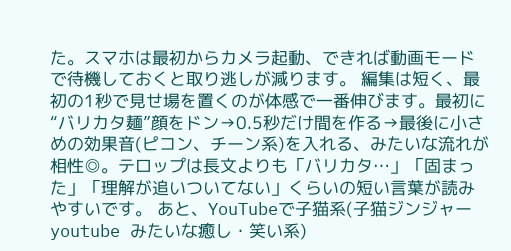た。スマホは最初からカメラ起動、できれば動画モードで待機しておくと取り逃しが減ります。 編集は短く、最初の1秒で見せ場を置くのが体感で一番伸びます。最初に“バリカタ麺”顔をドン→0.5秒だけ間を作る→最後に小さめの効果音(ピコン、チーン系)を入れる、みたいな流れが相性◎。テロップは長文よりも「バリカタ…」「固まった」「理解が追いついてない」くらいの短い言葉が読みやすいです。 あと、YouTubeで子猫系(子猫ジンジャー youtube みたいな癒し・笑い系)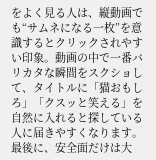をよく見る人は、縦動画でも“サムネになる一枚”を意識するとクリックされやすい印象。動画の中で一番バリカタな瞬間をスクショして、タイトルに「猫おもしろ」「クスッと笑える」を自然に入れると探している人に届きやすくなります。 最後に、安全面だけは大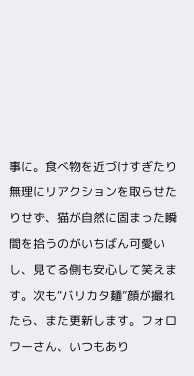事に。食べ物を近づけすぎたり無理にリアクションを取らせたりせず、猫が自然に固まった瞬間を拾うのがいちばん可愛いし、見てる側も安心して笑えます。次も“バリカタ麺”顔が撮れたら、また更新します。フォロワーさん、いつもあり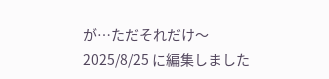が…ただそれだけ〜
2025/8/25 に編集しました